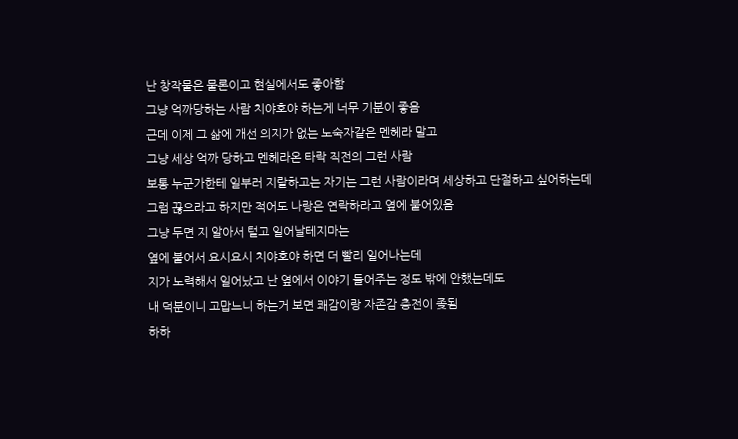난 창작물은 물론이고 현실에서도 좋아함
그냥 억까당하는 사람 치야호야 하는게 너무 기분이 좋음
근데 이제 그 삶에 개선 의지가 없는 노숙자같은 멘헤라 말고
그냥 세상 억까 당하고 멘헤라온 타락 직전의 그런 사람
보통 누군가한테 일부러 지랄하고는 자기는 그런 사람이라며 세상하고 단절하고 싶어하는데
그럼 끊으라고 하지만 적어도 나랑은 연락하라고 옆에 붙어있음
그냥 두면 지 알아서 털고 일어날테지마는
옆에 붙어서 요시요시 치야호야 하면 더 빨리 일어나는데
지가 노력해서 일어났고 난 옆에서 이야기 들어주는 정도 밖에 안했는데도
내 덕분이니 고맙느니 하는거 보면 쾌감이랑 자존감 충전이 좆됨
하하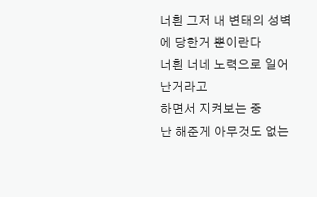너흰 그저 내 변태의 성벽에 당한거 뿐이란다
너흰 너네 노력으로 일어난거라고
하면서 지켜보는 중
난 해준게 아무것도 없는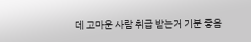데 고마운 사람 취급 받는거 기분 좋음